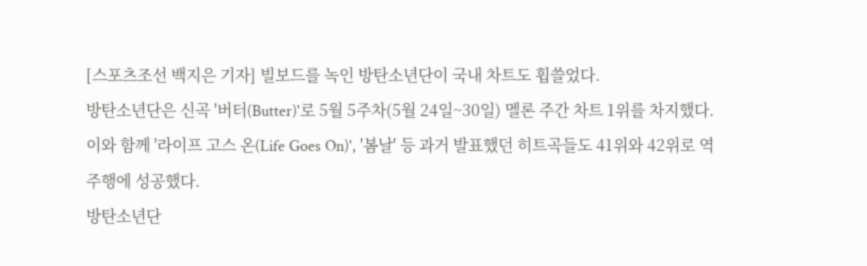[스포츠조선 백지은 기자] 빌보드를 녹인 방탄소년단이 국내 차트도 휩쓸었다.
방탄소년단은 신곡 '버터(Butter)'로 5월 5주차(5월 24일~30일) 멜론 주간 차트 1위를 차지했다.
이와 함께 '라이프 고스 온(Life Goes On)', '봄날' 등 과거 발표했던 히트곡들도 41위와 42위로 역주행에 성공했다.
방탄소년단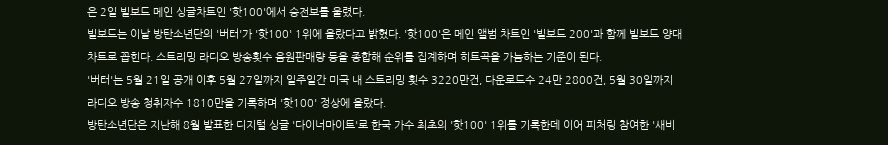은 2일 빌보드 메인 싱글차트인 '핫100'에서 승전보를 울렸다.
빌보드는 이날 방탄소년단의 '버터'가 '핫100' 1위에 올랐다고 밝혔다. '핫100'은 메인 앨범 차트인 '빌보드 200'과 함께 빌보드 양대 차트로 꼽힌다. 스트리밍 라디오 방송횟수 음원판매량 등을 종합해 순위를 집계하며 히트곡을 가늠하는 기준이 된다.
'버터'는 5월 21일 공개 이후 5월 27일까지 일주일간 미국 내 스트리밍 횟수 3220만건, 다운로드수 24만 2800건, 5월 30일까지 라디오 방송 청취자수 1810만을 기록하며 '핫100' 정상에 올랐다.
방탄소년단은 지난해 8월 발표한 디지털 싱글 '다이너마이트'로 한국 가수 최초의 '핫100' 1위를 기록한데 이어 피처링 참여한 '새비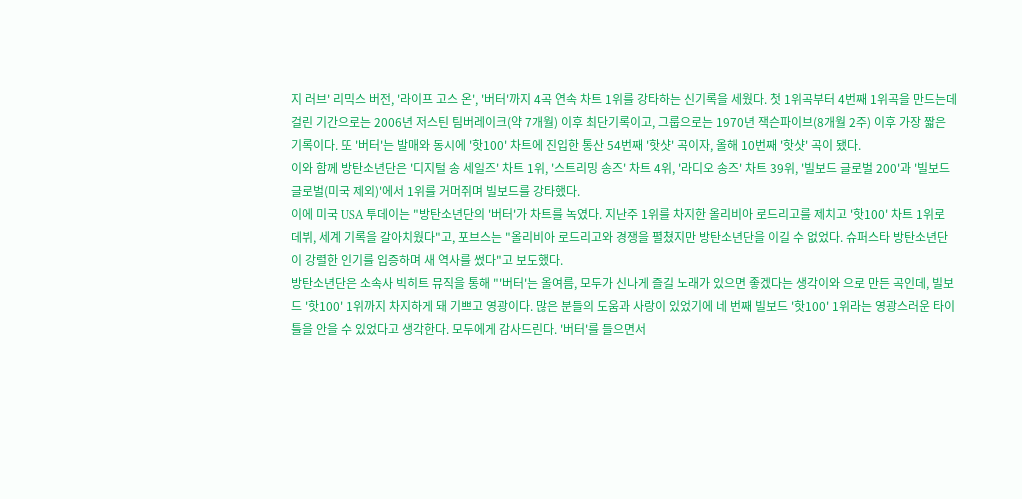지 러브' 리믹스 버전, '라이프 고스 온', '버터'까지 4곡 연속 차트 1위를 강타하는 신기록을 세웠다. 첫 1위곡부터 4번째 1위곡을 만드는데 걸린 기간으로는 2006년 저스틴 팀버레이크(약 7개월) 이후 최단기록이고, 그룹으로는 1970년 잭슨파이브(8개월 2주) 이후 가장 짧은 기록이다. 또 '버터'는 발매와 동시에 '핫100' 차트에 진입한 통산 54번째 '핫샷' 곡이자, 올해 10번째 '핫샷' 곡이 됐다.
이와 함께 방탄소년단은 '디지털 송 세일즈' 차트 1위, '스트리밍 송즈' 차트 4위, '라디오 송즈' 차트 39위, '빌보드 글로벌 200'과 '빌보드 글로벌(미국 제외)'에서 1위를 거머쥐며 빌보드를 강타했다.
이에 미국 USA 투데이는 "방탄소년단의 '버터'가 차트를 녹였다. 지난주 1위를 차지한 올리비아 로드리고를 제치고 '핫100' 차트 1위로 데뷔, 세계 기록을 갈아치웠다"고, 포브스는 "올리비아 로드리고와 경쟁을 펼쳤지만 방탄소년단을 이길 수 없었다. 슈퍼스타 방탄소년단이 강렬한 인기를 입증하며 새 역사를 썼다"고 보도했다.
방탄소년단은 소속사 빅히트 뮤직을 통해 "'버터'는 올여름, 모두가 신나게 즐길 노래가 있으면 좋겠다는 생각이와 으로 만든 곡인데, 빌보드 '핫100' 1위까지 차지하게 돼 기쁘고 영광이다. 많은 분들의 도움과 사랑이 있었기에 네 번째 빌보드 '핫100' 1위라는 영광스러운 타이틀을 안을 수 있었다고 생각한다. 모두에게 감사드린다. '버터'를 들으면서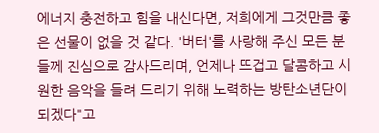에너지 충전하고 힘을 내신다면, 저희에게 그것만큼 좋은 선물이 없을 것 같다. '버터'를 사랑해 주신 모든 분들께 진심으로 감사드리며, 언제나 뜨겁고 달콤하고 시원한 음악을 들려 드리기 위해 노력하는 방탄소년단이 되겠다"고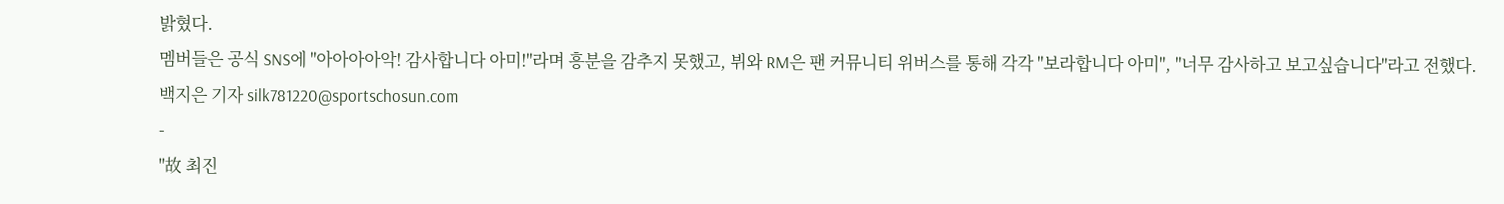밝혔다.
멤버들은 공식 SNS에 "아아아아악! 감사합니다 아미!"라며 흥분을 감추지 못했고, 뷔와 RM은 팬 커뮤니티 위버스를 통해 각각 "보라합니다 아미", "너무 감사하고 보고싶습니다"라고 전했다.
백지은 기자 silk781220@sportschosun.com
-
"故 최진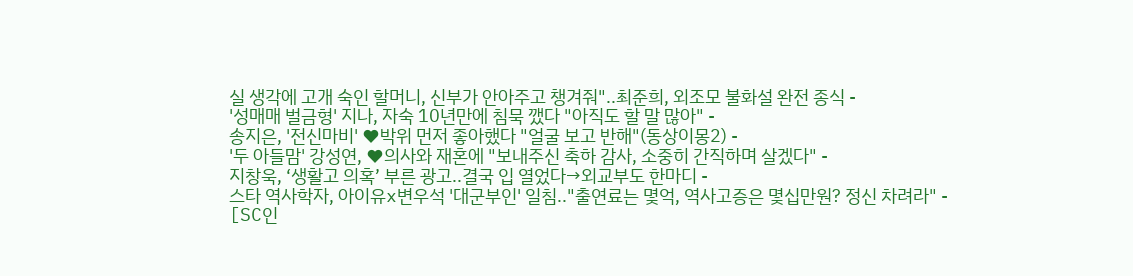실 생각에 고개 숙인 할머니, 신부가 안아주고 챙겨줘"..최준희, 외조모 불화설 완전 종식 -
'성매매 벌금형' 지나, 자숙 10년만에 침묵 깼다 "아직도 할 말 많아" -
송지은, '전신마비' ♥박위 먼저 좋아했다 "얼굴 보고 반해"(동상이몽2) -
'두 아들맘' 강성연, ♥의사와 재혼에 "보내주신 축하 감사, 소중히 간직하며 살겠다" -
지창욱, ‘생활고 의혹’ 부른 광고..결국 입 열었다→외교부도 한마디 -
스타 역사학자, 아이유x변우석 '대군부인' 일침.."출연료는 몇억, 역사고증은 몇십만원? 정신 차려라" -
[SC인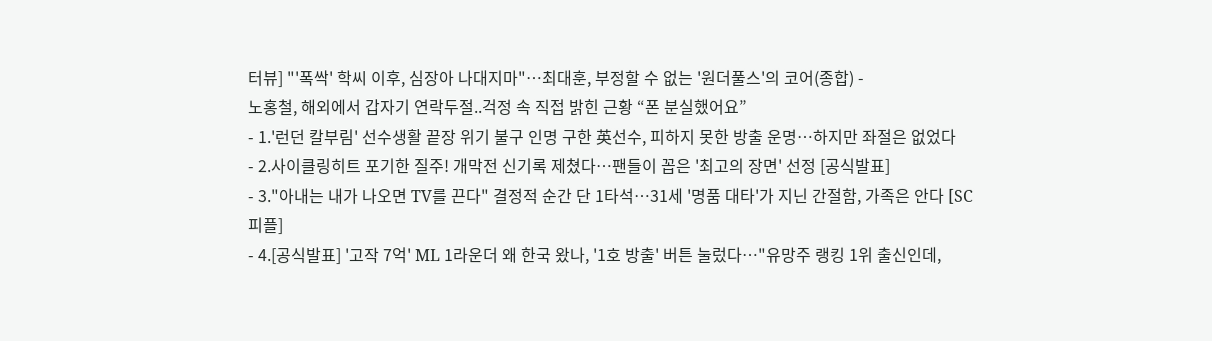터뷰] "'폭싹' 학씨 이후, 심장아 나대지마"…최대훈, 부정할 수 없는 '원더풀스'의 코어(종합) -
노홍철, 해외에서 갑자기 연락두절..걱정 속 직접 밝힌 근황 “폰 분실했어요”
- 1.'런던 칼부림' 선수생활 끝장 위기 불구 인명 구한 英선수, 피하지 못한 방출 운명…하지만 좌절은 없었다
- 2.사이클링히트 포기한 질주! 개막전 신기록 제쳤다…팬들이 꼽은 '최고의 장면' 선정 [공식발표]
- 3."아내는 내가 나오면 TV를 끈다" 결정적 순간 단 1타석…31세 '명품 대타'가 지닌 간절함, 가족은 안다 [SC피플]
- 4.[공식발표] '고작 7억' ML 1라운더 왜 한국 왔나, '1호 방출' 버튼 눌렀다…"유망주 랭킹 1위 출신인데,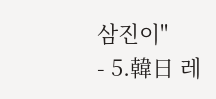삼진이"
- 5.韓日 레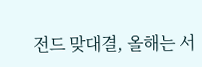전드 맞대결, 올해는 서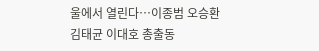울에서 열린다…이종범 오승환 김태균 이대호 총출동